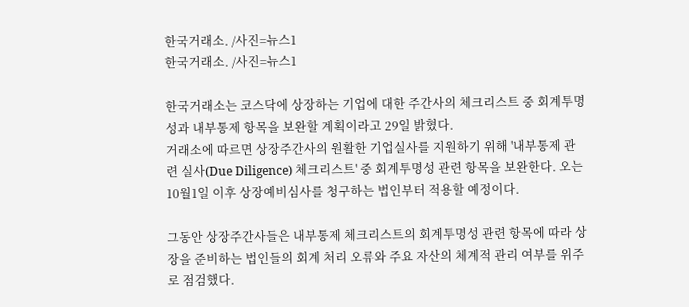한국거래소. /사진=뉴스1
한국거래소. /사진=뉴스1

한국거래소는 코스닥에 상장하는 기업에 대한 주간사의 체크리스트 중 회계투명성과 내부통제 항목을 보완할 계획이라고 29일 밝혔다.
거래소에 따르면 상장주간사의 원활한 기업실사를 지원하기 위해 '내부통제 관련 실사(Due Diligence) 체크리스트' 중 회계투명성 관련 항목을 보완한다. 오는 10월1일 이후 상장예비심사를 청구하는 법인부터 적용할 예정이다.

그동안 상장주간사들은 내부통제 체크리스트의 회계투명성 관련 항목에 따라 상장을 준비하는 법인들의 회계 처리 오류와 주요 자산의 체계적 관리 여부를 위주로 점검했다.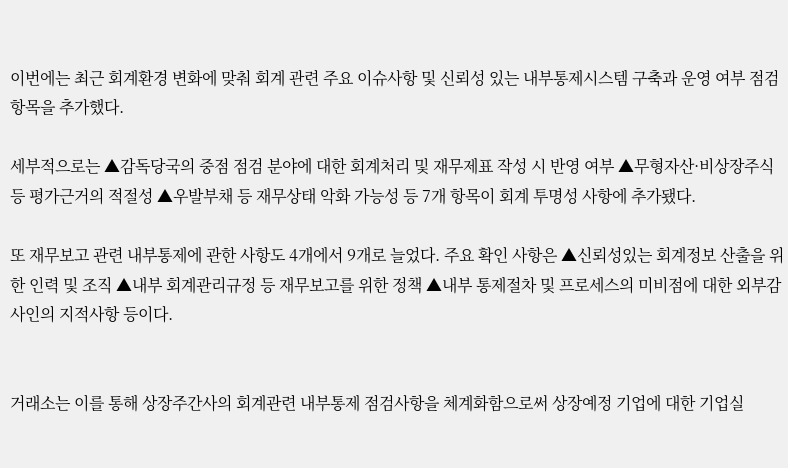이번에는 최근 회계환경 변화에 맞춰 회계 관련 주요 이슈사항 및 신뢰성 있는 내부통제시스템 구축과 운영 여부 점검항목을 추가했다.

세부적으로는 ▲감독당국의 중점 점검 분야에 대한 회계처리 및 재무제표 작성 시 반영 여부 ▲무형자산·비상장주식 등 평가근거의 적절성 ▲우발부채 등 재무상태 악화 가능성 등 7개 항목이 회계 투명성 사항에 추가됐다.

또 재무보고 관련 내부통제에 관한 사항도 4개에서 9개로 늘었다. 주요 확인 사항은 ▲신뢰성있는 회계정보 산출을 위한 인력 및 조직 ▲내부 회계관리규정 등 재무보고를 위한 정책 ▲내부 통제절차 및 프로세스의 미비점에 대한 외부감사인의 지적사항 등이다.


거래소는 이를 통해 상장주간사의 회계관련 내부통제 점검사항을 체계화함으로써 상장예정 기업에 대한 기업실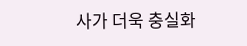사가 더욱 충실화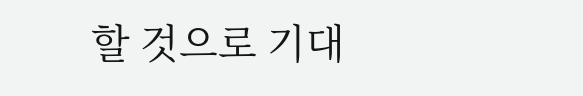할 것으로 기대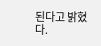된다고 밝혔다.